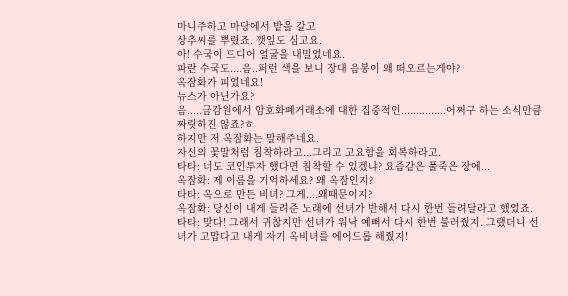마니주하고 마당에서 밭을 갈고
상추씨를 뿌렸죠. 깻잎도 심고요.
아! 수국이 드디어 얼굴을 내밀었네요.
파란 수국도....음..퍼런 색을 보니 장대 음봉이 왜 떠오르는게야?
옥잠화가 피었네요!
뉴스가 아닌가요?
음.....금감원에서 암호화폐거래소에 대한 집중적인...............어쩌구 하는 소식만큼 짜릿하진 않죠?ㅎ
하지만 저 옥잠화는 말해주네요.
자신의 꽃말처럼 침착하라고...그리고 고요함을 회복하라고.
타타: 너도 코인투자 했다면 침착할 수 있겠냐? 요즘같은 풀죽은 장에...
옥잠화: 제 이름을 기억하세요? 왜 옥잠인지?
타타: 옥으로 만든 비녀? 그게....왜때문이지?
옥잠화: 당신이 내게 들려준 노래에 선녀가 반해서 다시 한번 들려달라고 했었죠.
타타: 맞다! 그래서 귀찮지만 선녀가 워낙 예뻐서 다시 한번 불러줬지. 그랬더니 선녀가 고맙다고 내게 자기 옥비녀를 에어드롭 해줬지!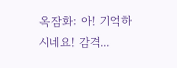옥잠화: 아! 기억하시네요! 감격...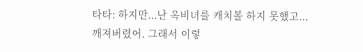타타: 하지만...난 옥비녀를 캐치볼 하지 못했고...깨져버렸어. 그래서 이렇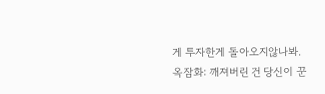게 투자한게 돌아오지않나봐.
옥잠화: 깨져버린 건 당신이 꾼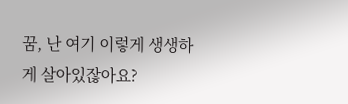꿈, 난 여기 이렇게 생생하게 살아있잖아요?